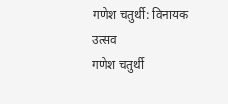गणेश चतुर्थी: विनायक उत्सव
गणेश चतुर्थी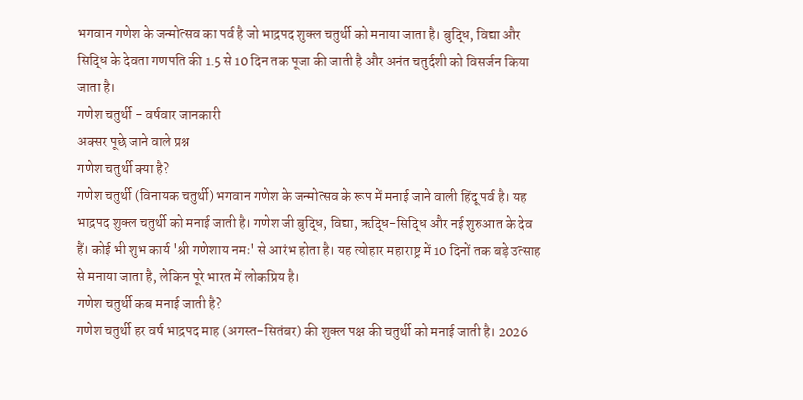भगवान गणेश के जन्मोत्सव का पर्व है जो भाद्रपद शुक्ल चतुर्थी को मनाया जाता है। बुद्धि, विद्या और सिद्धि के देवता गणपति की 1.5 से 10 दिन तक पूजा की जाती है और अनंत चतुर्दशी को विसर्जन किया जाता है।
गणेश चतुर्थी - वर्षवार जानकारी
अक्सर पूछे जाने वाले प्रश्न
गणेश चतुर्थी क्या है?
गणेश चतुर्थी (विनायक चतुर्थी) भगवान गणेश के जन्मोत्सव के रूप में मनाई जाने वाली हिंदू पर्व है। यह भाद्रपद शुक्ल चतुर्थी को मनाई जाती है। गणेश जी बुद्धि, विद्या, ऋद्धि-सिद्धि और नई शुरुआत के देव हैं। कोई भी शुभ कार्य 'श्री गणेशाय नमः' से आरंभ होता है। यह त्योहार महाराष्ट्र में 10 दिनों तक बड़े उत्साह से मनाया जाता है, लेकिन पूरे भारत में लोकप्रिय है।
गणेश चतुर्थी कब मनाई जाती है?
गणेश चतुर्थी हर वर्ष भाद्रपद माह (अगस्त-सितंबर) की शुक्ल पक्ष की चतुर्थी को मनाई जाती है। 2026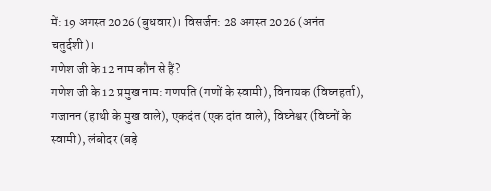में: 19 अगस्त 2026 (बुधवार)। विसर्जन: 28 अगस्त 2026 (अनंत चतुर्दशी)।
गणेश जी के 12 नाम कौन से हैं?
गणेश जी के 12 प्रमुख नाम: गणपति (गणों के स्वामी), विनायक (विघ्नहर्ता), गजानन (हाथी के मुख वाले), एकदंत (एक दांत वाले), विघ्नेश्वर (विघ्नों के स्वामी), लंबोदर (बड़े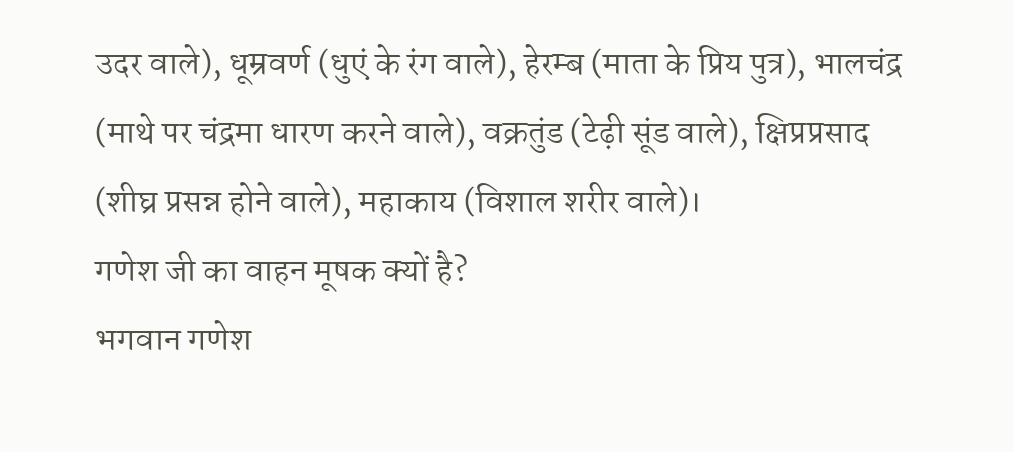उदर वाले), धूम्रवर्ण (धुएं के रंग वाले), हेरम्ब (माता के प्रिय पुत्र), भालचंद्र (माथे पर चंद्रमा धारण करने वाले), वक्रतुंड (टेढ़ी सूंड वाले), क्षिप्रप्रसाद (शीघ्र प्रसन्न होने वाले), महाकाय (विशाल शरीर वाले)।
गणेश जी का वाहन मूषक क्यों है?
भगवान गणेश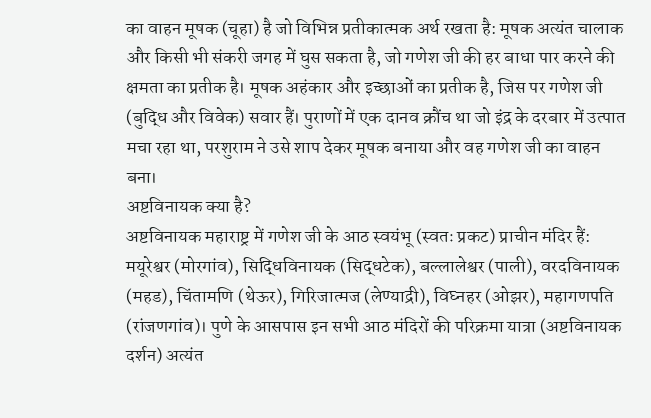का वाहन मूषक (चूहा) है जो विभिन्न प्रतीकात्मक अर्थ रखता है: मूषक अत्यंत चालाक और किसी भी संकरी जगह में घुस सकता है, जो गणेश जी की हर बाधा पार करने की क्षमता का प्रतीक है। मूषक अहंकार और इच्छाओं का प्रतीक है, जिस पर गणेश जी (बुद्धि और विवेक) सवार हैं। पुराणों में एक दानव क्रौंच था जो इंद्र के दरबार में उत्पात मचा रहा था, परशुराम ने उसे शाप देकर मूषक बनाया और वह गणेश जी का वाहन बना।
अष्टविनायक क्या है?
अष्टविनायक महाराष्ट्र में गणेश जी के आठ स्वयंभू (स्वतः प्रकट) प्राचीन मंदिर हैं: मयूरेश्वर (मोरगांव), सिद्धिविनायक (सिद्धटेक), बल्लालेश्वर (पाली), वरदविनायक (महड), चिंतामणि (थेऊर), गिरिजात्मज (लेण्याद्री), विघ्नहर (ओझर), महागणपति (रांजणगांव)। पुणे के आसपास इन सभी आठ मंदिरों की परिक्रमा यात्रा (अष्टविनायक दर्शन) अत्यंत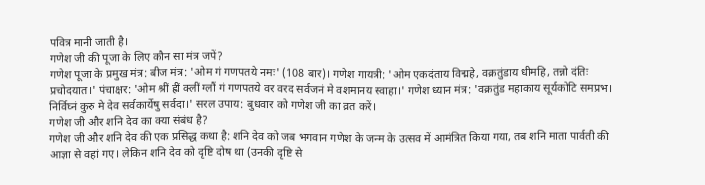पवित्र मानी जाती है।
गणेश जी की पूजा के लिए कौन सा मंत्र जपें?
गणेश पूजा के प्रमुख मंत्र: बीज मंत्र: 'ओम गं गणपतये नमः' (108 बार)। गणेश गायत्री: 'ओम एकदंताय विद्महे, वक्रतुंडाय धीमहि, तन्नो दंतिः प्रचोदयात।' पंचाक्षर: 'ओम श्रीं ह्रीं क्लीं ग्लौं गं गणपतये वर वरद सर्वजनं मे वशमानय स्वाहा।' गणेश ध्यान मंत्र: 'वक्रतुंड महाकाय सूर्यकोटि समप्रभ। निर्विघ्नं कुरु मे देव सर्वकार्येषु सर्वदा।' सरल उपाय: बुधवार को गणेश जी का व्रत करें।
गणेश जी और शनि देव का क्या संबंध है?
गणेश जी और शनि देव की एक प्रसिद्ध कथा है: शनि देव को जब भगवान गणेश के जन्म के उत्सव में आमंत्रित किया गया, तब शनि माता पार्वती की आज्ञा से वहां गए। लेकिन शनि देव को दृष्टि दोष था (उनकी दृष्टि से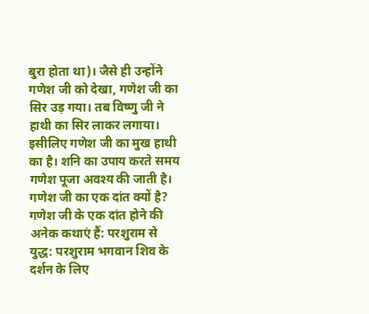बुरा होता था)। जैसे ही उन्होंने गणेश जी को देखा, गणेश जी का सिर उड़ गया। तब विष्णु जी ने हाथी का सिर लाकर लगाया। इसीलिए गणेश जी का मुख हाथी का है। शनि का उपाय करते समय गणेश पूजा अवश्य की जाती है।
गणेश जी का एक दांत क्यों है?
गणेश जी के एक दांत होने की अनेक कथाएं हैं: परशुराम से युद्ध: परशुराम भगवान शिव के दर्शन के लिए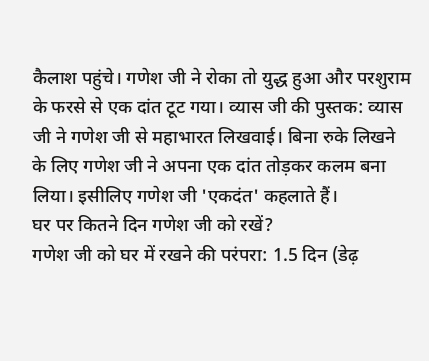कैलाश पहुंचे। गणेश जी ने रोका तो युद्ध हुआ और परशुराम के फरसे से एक दांत टूट गया। व्यास जी की पुस्तक: व्यास जी ने गणेश जी से महाभारत लिखवाई। बिना रुके लिखने के लिए गणेश जी ने अपना एक दांत तोड़कर कलम बना लिया। इसीलिए गणेश जी 'एकदंत' कहलाते हैं।
घर पर कितने दिन गणेश जी को रखें?
गणेश जी को घर में रखने की परंपरा: 1.5 दिन (डेढ़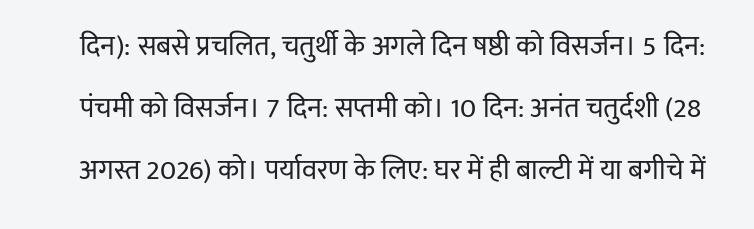दिन): सबसे प्रचलित, चतुर्थी के अगले दिन षष्ठी को विसर्जन। 5 दिन: पंचमी को विसर्जन। 7 दिन: सप्तमी को। 10 दिन: अनंत चतुर्दशी (28 अगस्त 2026) को। पर्यावरण के लिए: घर में ही बाल्टी में या बगीचे में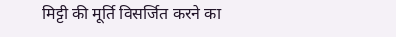मिट्टी की मूर्ति विसर्जित करने का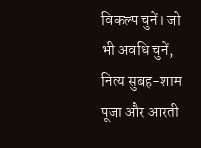विकल्प चुनें। जो भी अवधि चुनें, नित्य सुबह-शाम पूजा और आरती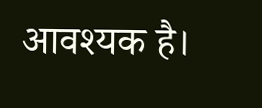आवश्यक है।